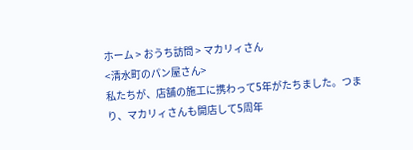ホーム > おうち訪問 > マカリィさん
<清水町のパン屋さん>
私たちが、店舗の施工に携わって5年がたちました。つまり、マカリィさんも開店して5周年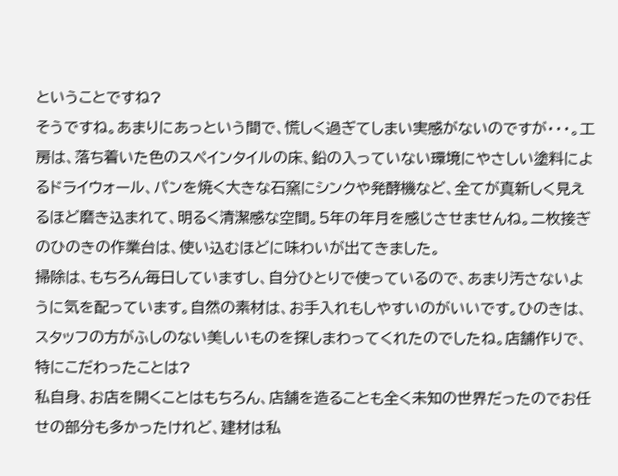ということですね?
そうですね。あまりにあっという間で、慌しく過ぎてしまい実感がないのですが・・・。工房は、落ち着いた色のスペインタイルの床、鉛の入っていない環境にやさしい塗料によるドライウォール、パンを焼く大きな石窯にシンクや発酵機など、全てが真新しく見えるほど磨き込まれて、明るく清潔感な空間。5年の年月を感じさせませんね。二枚接ぎのひのきの作業台は、使い込むほどに味わいが出てきました。
掃除は、もちろん毎日していますし、自分ひとりで使っているので、あまり汚さないように気を配っています。自然の素材は、お手入れもしやすいのがいいです。ひのきは、スタッフの方がふしのない美しいものを探しまわってくれたのでしたね。店舗作りで、特にこだわったことは?
私自身、お店を開くことはもちろん、店舗を造ることも全く未知の世界だったのでお任せの部分も多かったけれど、建材は私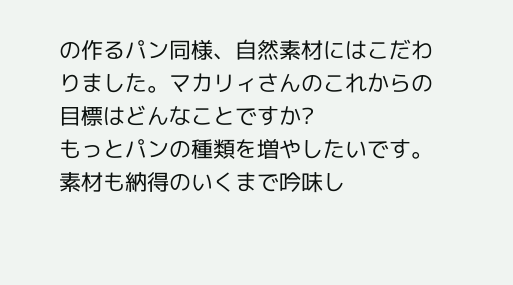の作るパン同様、自然素材にはこだわりました。マカリィさんのこれからの目標はどんなことですか?
もっとパンの種類を増やしたいです。素材も納得のいくまで吟味し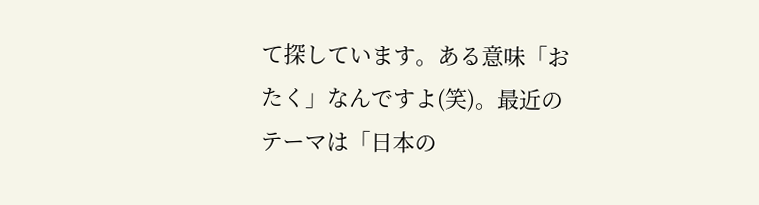て探しています。ある意味「おたく」なんですよ(笑)。最近のテーマは「日本の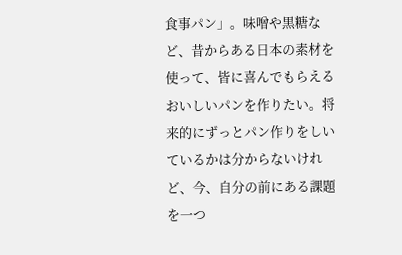食事パン」。味噌や黒糖など、昔からある日本の素材を使って、皆に喜んでもらえるおいしいパンを作りたい。将来的にずっとパン作りをしいているかは分からないけれど、今、自分の前にある課題を一つ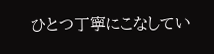ひとつ丁寧にこなしてい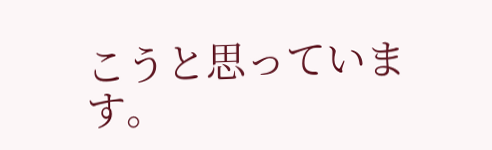こうと思っています。